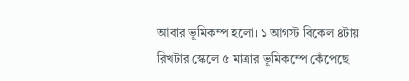আবার ভূমিকম্প হলো। ১ আগস্ট বিকেল ৪টায় রিখটার স্কেলে ৫ মাত্রার ভূমিকম্পে কেঁপেছে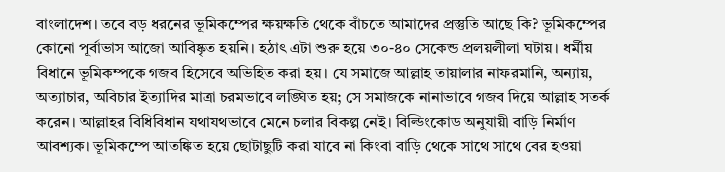বাংলাদেশ। তবে বড় ধরনের ভূমিকম্পের ক্ষয়ক্ষতি থেকে বাঁচতে আমাদের প্রস্তুতি আছে কি? ভূমিকম্পের কোনো পূর্বাভাস আজো আবিষ্কৃত হয়নি। হঠাৎ এটা শুরু হয়ে ৩০-৪০ সেকেন্ড প্রলয়লীলা ঘটায়। ধর্মীয় বিধানে ভূমিকম্পকে গজব হিসেবে অভিহিত করা হয়। যে সমাজে আল্লাহ তায়ালার নাফরমানি, অন্যায়, অত্যাচার, অবিচার ইত্যাদির মাত্রা চরমভাবে লঙ্ঘিত হয়; সে সমাজকে নানাভাবে গজব দিয়ে আল্লাহ সতর্ক করেন। আল্লাহর বিধিবিধান যথাযথভাবে মেনে চলার বিকল্প নেই। বিল্ডিংকোড অনুযায়ী বাড়ি নির্মাণ আবশ্যক। ভূমিকম্পে আতঙ্কিত হয়ে ছোটাছুটি করা যাবে না কিংবা বাড়ি থেকে সাথে সাথে বের হওয়া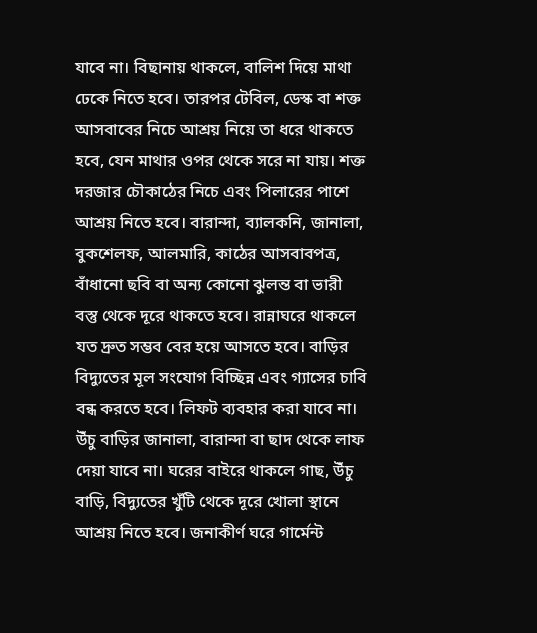যাবে না। বিছানায় থাকলে, বালিশ দিয়ে মাথা ঢেকে নিতে হবে। তারপর টেবিল, ডেস্ক বা শক্ত আসবাবের নিচে আশ্রয় নিয়ে তা ধরে থাকতে হবে, যেন মাথার ওপর থেকে সরে না যায়। শক্ত দরজার চৌকাঠের নিচে এবং পিলারের পাশে আশ্রয় নিতে হবে। বারান্দা, ব্যালকনি, জানালা, বুকশেলফ, আলমারি, কাঠের আসবাবপত্র, বাঁধানো ছবি বা অন্য কোনো ঝুলন্ত বা ভারী বস্তু থেকে দূরে থাকতে হবে। রান্নাঘরে থাকলে যত দ্রুত সম্ভব বের হয়ে আসতে হবে। বাড়ির বিদ্যুতের মূল সংযোগ বিচ্ছিন্ন এবং গ্যাসের চাবি বন্ধ করতে হবে। লিফট ব্যবহার করা যাবে না। উঁচু বাড়ির জানালা, বারান্দা বা ছাদ থেকে লাফ দেয়া যাবে না। ঘরের বাইরে থাকলে গাছ, উঁচু বাড়ি, বিদ্যুতের খুঁটি থেকে দূরে খোলা স্থানে আশ্রয় নিতে হবে। জনাকীর্ণ ঘরে গার্মেন্ট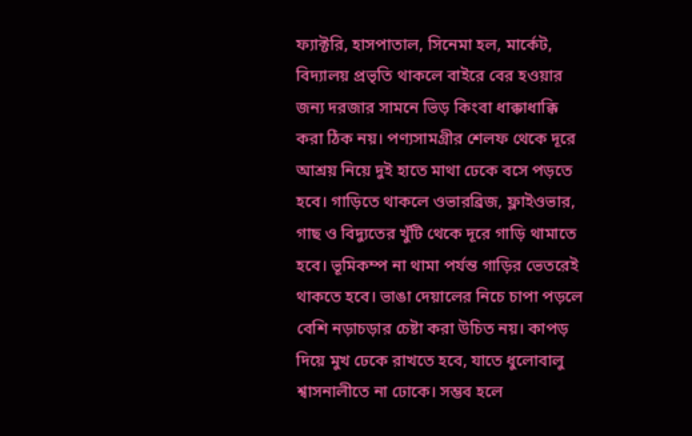ফ্যাক্টরি, হাসপাতাল, সিনেমা হল, মার্কেট, বিদ্যালয় প্রভৃতি থাকলে বাইরে বের হওয়ার জন্য দরজার সামনে ভিড় কিংবা ধাক্কাধাক্কি করা ঠিক নয়। পণ্যসামগ্রীর শেলফ থেকে দূরে আশ্রয় নিয়ে দুই হাতে মাথা ঢেকে বসে পড়তে হবে। গাড়িতে থাকলে ওভারব্রিজ, ফ্লাইওভার, গাছ ও বিদ্যুতের খুঁটি থেকে দূরে গাড়ি থামাতে হবে। ভূমিকম্প না থামা পর্যন্ত গাড়ির ভেতরেই থাকতে হবে। ভাঙা দেয়ালের নিচে চাপা পড়লে বেশি নড়াচড়ার চেষ্টা করা উচিত নয়। কাপড় দিয়ে মুখ ঢেকে রাখতে হবে, যাতে ধুলোবালু শ্বাসনালীতে না ঢোকে। সম্ভব হলে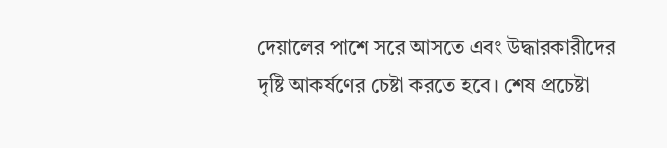দেয়ালের পাশে সরে আসতে এবং উদ্ধারকারীদের দৃষ্টি আকর্ষণের চেষ্টা করতে হবে। শেষ প্রচেষ্টা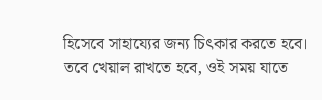হিসেবে সাহায্যের জন্য চিৎকার করতে হবে। তবে খেয়াল রাখতে হবে, ওই সময় যাতে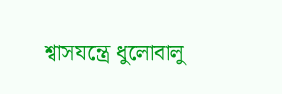শ্বাসযন্ত্রে ধুলোবালু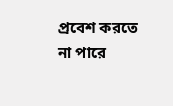প্রবেশ করতে না পারে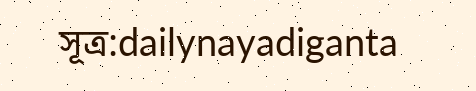সূত্র:dailynayadiganta